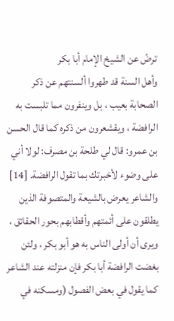ترضّ عن الشيخ الإمام أبا بكر
وأهل السنة قد طهروا ألسنتهم عن ذكر الصحابة بعيب ، بل وينفرون مما تلبست به الرافضة ، ويقشعرون من ذكره كما قال الحسن بن عمرو: قال لي طلحة بن مصرف: لولا أني على وضوء لأخبرتك بما تقول الرافضة. [14]
والشاعر يعرض بالشيعة والمتصوفة الذين يطلقون على أئمتهم وأقطابهم بحور الحقائق ، ويرى أن أولى الناس به هو أبو بكر ، ولئن بغضت الرافضة أبا بكر فإن منزلته عند الشاعر كما يقول في بعض الفصول (ومسكنه في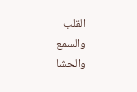القلب والسمع والحشا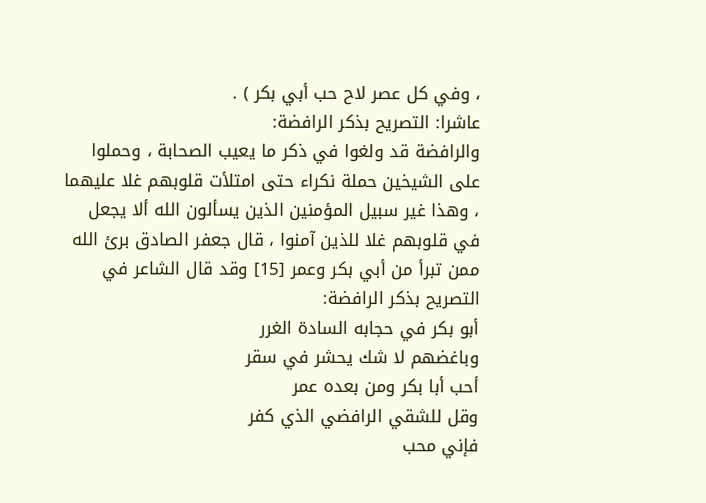، وفي كل عصر لاح حب أبي بكر ) .
عاشرا: التصريح بذكر الرافضة:
والرافضة قد ولغوا في ذكر ما يعيب الصحابة ، وحملوا على الشيخين حملة نكراء حتى امتلأت قلوبهم غلا عليهما ، وهذا غير سبيل المؤمنين الذين يسألون الله ألا يجعل في قلوبهم غلا للذين آمنوا ، قال جعفر الصادق برئ الله ممن تبرأ من أبي بكر وعمر [15] وقد قال الشاعر في التصريح بذكر الرافضة:
أبو بكر في حجابه السادة الغرر
وباغضهم لا شك يحشر في سقر
أحب أبا بكر ومن بعده عمر
وقل للشقي الرافضي الذي كفر
فإني محب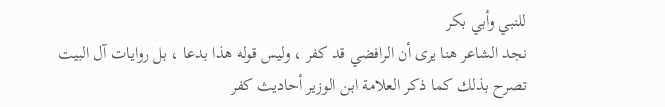للنبي وأبي بكر
نجد الشاعر هنا يرى أن الرافضي قد كفر ، وليس قوله هذا بدعا ، بل روايات آل البيت تصرح بذلك كما ذكر العلامة ابن الوزير أحاديث كفر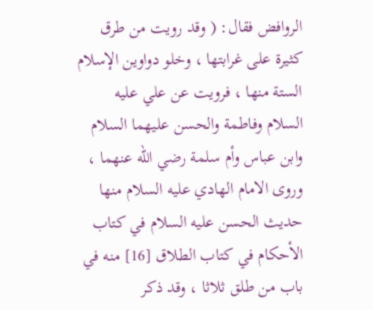الروافض فقال: ( وقد رويت من طرق كثيرة على غرابتها ، وخلو دواوين الإسلام الستة منها ، فرويت عن علي عليه السلام وفاطمة والحسن عليهما السلام وابن عباس وأم سلمة رضي الله عنهما ، وروى الامام الهادي عليه السلام منها حديث الحسن عليه السلام في كتاب الأحكام في كتاب الطلاق [16] منه في باب من طلق ثلاثا ، وقد ذكر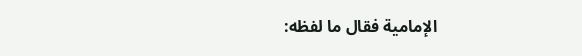الإمامية فقال ما لفظه: